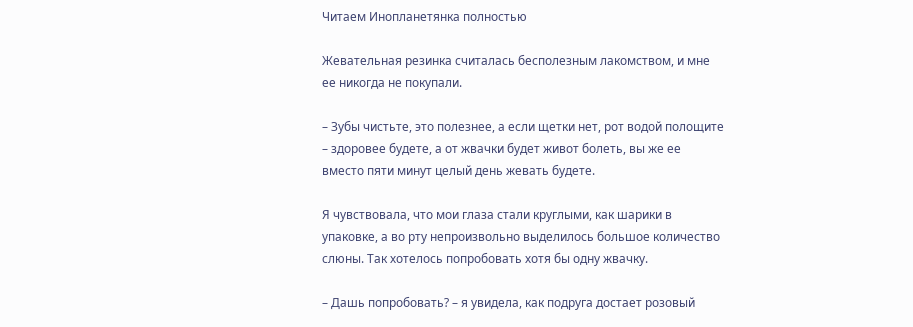Читаем Инопланетянка полностью

Жевательная резинка считалась бесполезным лакомством, и мне ее никогда не покупали.

– Зубы чистьте, это полезнее, а если щетки нет, рот водой полощите – здоровее будете, а от жвачки будет живот болеть, вы же ее вместо пяти минут целый день жевать будете.

Я чувствовала, что мои глаза стали круглыми, как шарики в упаковке, а во рту непроизвольно выделилось большое количество слюны. Так хотелось попробовать хотя бы одну жвачку.

– Дашь попробовать? – я увидела, как подруга достает розовый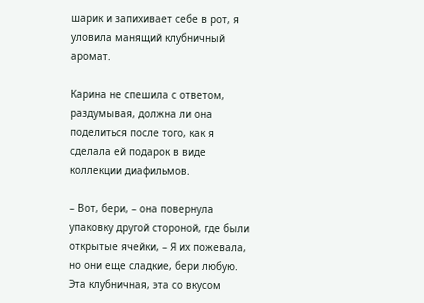шарик и запихивает себе в рот, я уловила манящий клубничный аромат.

Карина не спешила с ответом, раздумывая, должна ли она поделиться после того, как я сделала ей подарок в виде коллекции диафильмов.

– Вот, бери, – она повернула упаковку другой стороной, где были открытые ячейки, – Я их пожевала, но они еще сладкие, бери любую. Эта клубничная, эта со вкусом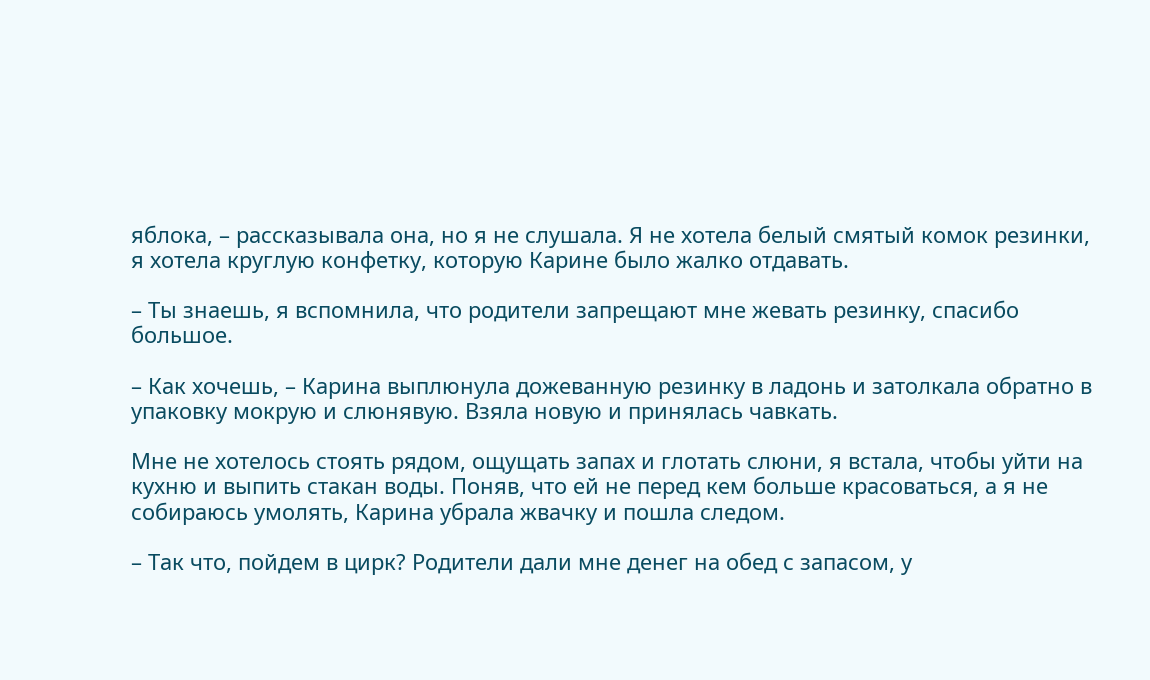яблока, – рассказывала она, но я не слушала. Я не хотела белый смятый комок резинки, я хотела круглую конфетку, которую Карине было жалко отдавать.

– Ты знаешь, я вспомнила, что родители запрещают мне жевать резинку, спасибо большое.

– Как хочешь, – Карина выплюнула дожеванную резинку в ладонь и затолкала обратно в упаковку мокрую и слюнявую. Взяла новую и принялась чавкать.

Мне не хотелось стоять рядом, ощущать запах и глотать слюни, я встала, чтобы уйти на кухню и выпить стакан воды. Поняв, что ей не перед кем больше красоваться, а я не собираюсь умолять, Карина убрала жвачку и пошла следом.

– Так что, пойдем в цирк? Родители дали мне денег на обед с запасом, у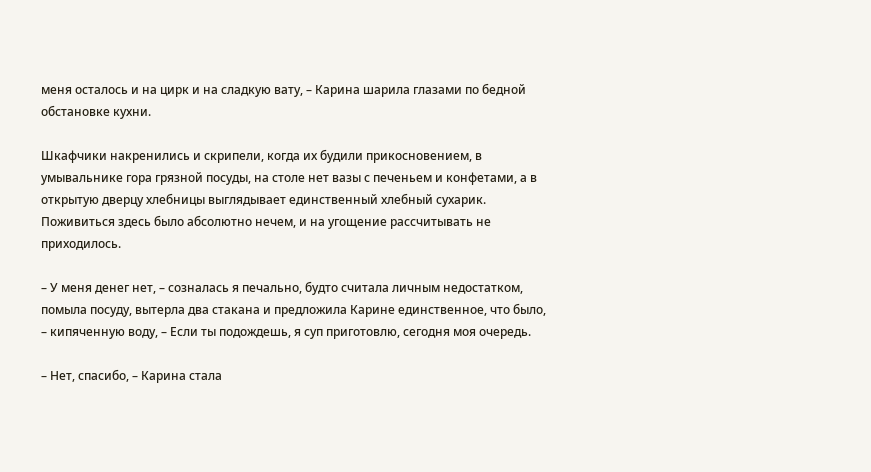меня осталось и на цирк и на сладкую вату, – Карина шарила глазами по бедной обстановке кухни.

Шкафчики накренились и скрипели, когда их будили прикосновением, в умывальнике гора грязной посуды, на столе нет вазы с печеньем и конфетами, а в открытую дверцу хлебницы выглядывает единственный хлебный сухарик. Поживиться здесь было абсолютно нечем, и на угощение рассчитывать не приходилось.

– У меня денег нет, – созналась я печально, будто считала личным недостатком, помыла посуду, вытерла два стакана и предложила Карине единственное, что было, – кипяченную воду, – Если ты подождешь, я суп приготовлю, сегодня моя очередь.

– Нет, спасибо, – Карина стала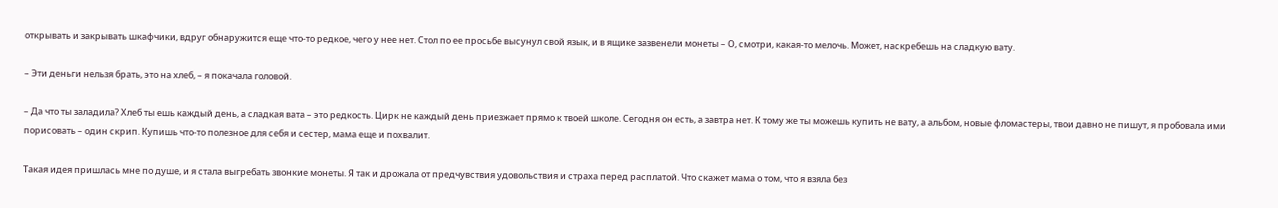открывать и закрывать шкафчики, вдруг обнаружится еще что-то редкое, чего у нее нет. Стол по ее просьбе высунул свой язык, и в ящике зазвенели монеты – О, смотри, какая-то мелочь. Может, наскребешь на сладкую вату.

– Эти деньги нельзя брать, это на хлеб, – я покачала головой.

– Да что ты заладила? Хлеб ты ешь каждый день, а сладкая вата – это редкость. Цирк не каждый день приезжает прямо к твоей школе. Сегодня он есть, а завтра нет. К тому же ты можешь купить не вату, а альбом, новые фломастеры, твои давно не пишут, я пробовала ими порисовать – один скрип. Купишь что-то полезное для себя и сестер, мама еще и похвалит.

Такая идея пришлась мне по душе, и я стала выгребать звонкие монеты. Я так и дрожала от предчувствия удовольствия и страха перед расплатой. Что скажет мама о том, что я взяла без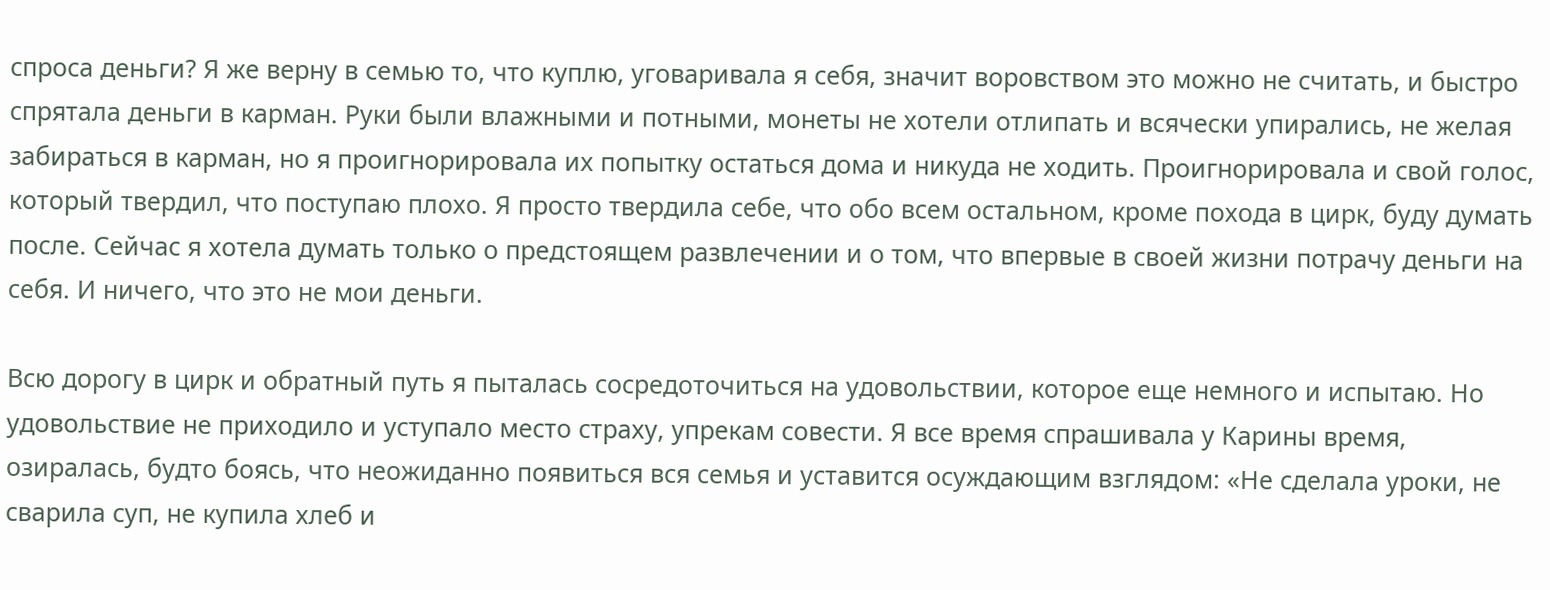спроса деньги? Я же верну в семью то, что куплю, уговаривала я себя, значит воровством это можно не считать, и быстро спрятала деньги в карман. Руки были влажными и потными, монеты не хотели отлипать и всячески упирались, не желая забираться в карман, но я проигнорировала их попытку остаться дома и никуда не ходить. Проигнорировала и свой голос, который твердил, что поступаю плохо. Я просто твердила себе, что обо всем остальном, кроме похода в цирк, буду думать после. Сейчас я хотела думать только о предстоящем развлечении и о том, что впервые в своей жизни потрачу деньги на себя. И ничего, что это не мои деньги.

Всю дорогу в цирк и обратный путь я пыталась сосредоточиться на удовольствии, которое еще немного и испытаю. Но удовольствие не приходило и уступало место страху, упрекам совести. Я все время спрашивала у Карины время, озиралась, будто боясь, что неожиданно появиться вся семья и уставится осуждающим взглядом: «Не сделала уроки, не сварила суп, не купила хлеб и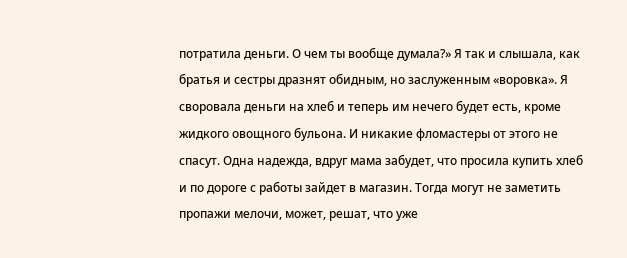потратила деньги. О чем ты вообще думала?» Я так и слышала, как братья и сестры дразнят обидным, но заслуженным «воровка». Я своровала деньги на хлеб и теперь им нечего будет есть, кроме жидкого овощного бульона. И никакие фломастеры от этого не спасут. Одна надежда, вдруг мама забудет, что просила купить хлеб и по дороге с работы зайдет в магазин. Тогда могут не заметить пропажи мелочи, может, решат, что уже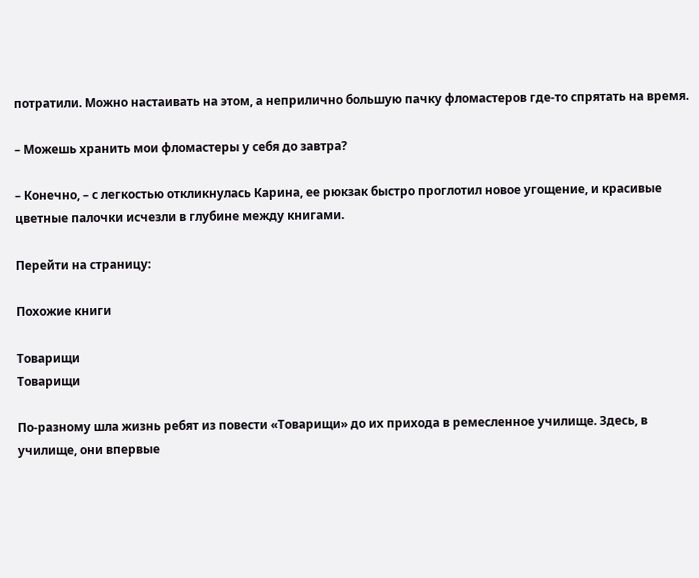потратили. Можно настаивать на этом, а неприлично большую пачку фломастеров где-то спрятать на время.

– Можешь хранить мои фломастеры у себя до завтра?

– Конечно, – с легкостью откликнулась Карина, ее рюкзак быстро проглотил новое угощение, и красивые цветные палочки исчезли в глубине между книгами.

Перейти на страницу:

Похожие книги

Товарищи
Товарищи

По-разному шла жизнь ребят из повести «Товарищи» до их прихода в ремесленное училище. Здесь, в училище, они впервые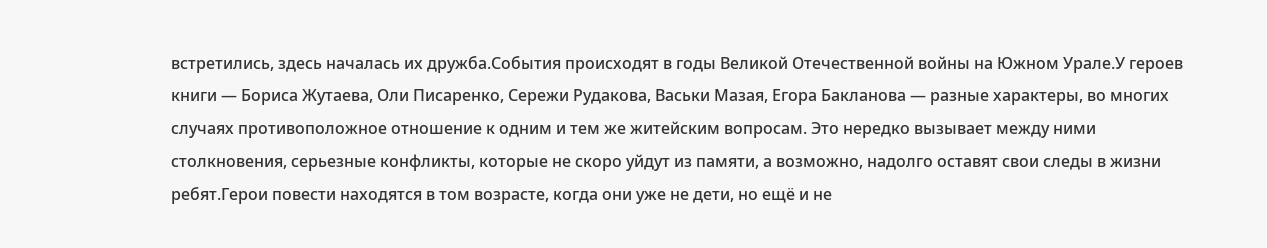встретились, здесь началась их дружба.События происходят в годы Великой Отечественной войны на Южном Урале.У героев книги — Бориса Жутаева, Оли Писаренко, Сережи Рудакова, Васьки Мазая, Егора Бакланова — разные характеры, во многих случаях противоположное отношение к одним и тем же житейским вопросам. Это нередко вызывает между ними столкновения, серьезные конфликты, которые не скоро уйдут из памяти, а возможно, надолго оставят свои следы в жизни ребят.Герои повести находятся в том возрасте, когда они уже не дети, но ещё и не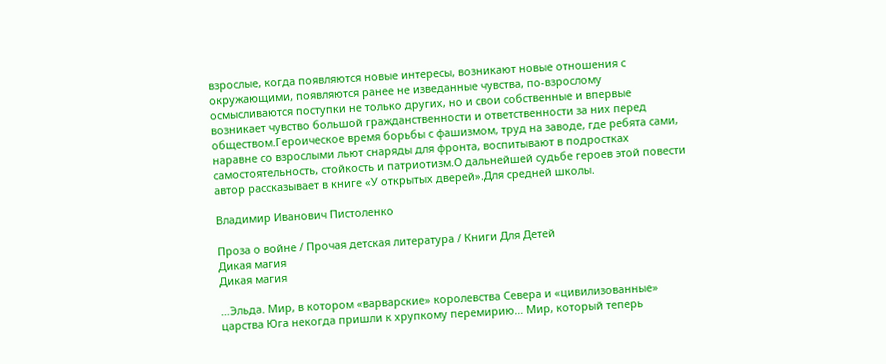взрослые, когда появляются новые интересы, возникают новые отношения с окружающими, появляются ранее не изведанные чувства, по-взрослому осмысливаются поступки не только других, но и свои собственные и впервые возникает чувство большой гражданственности и ответственности за них перед обществом.Героическое время борьбы с фашизмом, труд на заводе, где ребята сами, наравне со взрослыми льют снаряды для фронта, воспитывают в подростках самостоятельность, стойкость и патриотизм.О дальнейшей судьбе героев этой повести автор рассказывает в книге «У открытых дверей».Для средней школы.

Владимир Иванович Пистоленко

Проза о войне / Прочая детская литература / Книги Для Детей
Дикая магия
Дикая магия

…Эльда. Мир, в котором «варварские» королевства Севера и «цивилизованные» царства Юга некогда пришли к хрупкому перемирию… Мир, который теперь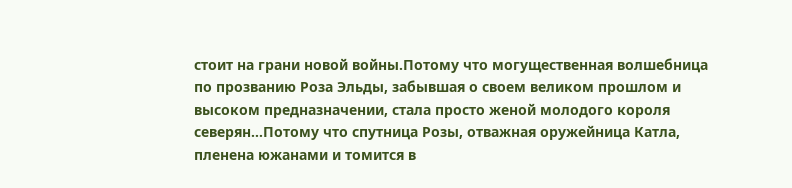стоит на грани новой войны.Потому что могущественная волшебница по прозванию Роза Эльды, забывшая о своем великом прошлом и высоком предназначении, стала просто женой молодого короля северян…Потому что спутница Розы, отважная оружейница Катла, пленена южанами и томится в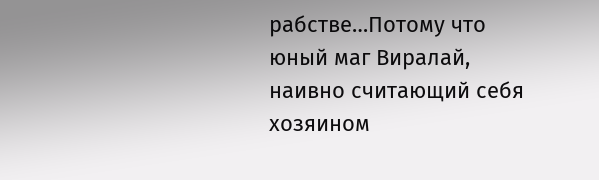рабстве…Потому что юный маг Виралай, наивно считающий себя хозяином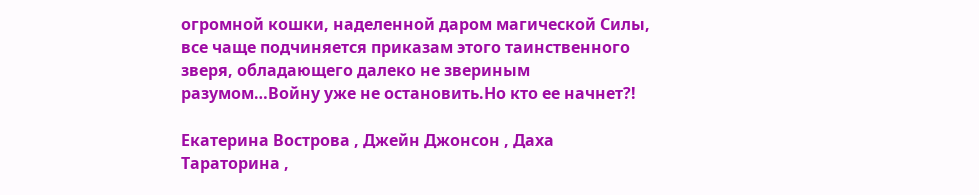огромной кошки, наделенной даром магической Силы, все чаще подчиняется приказам этого таинственного зверя, обладающего далеко не звериным разумом…Войну уже не остановить.Но кто ее начнет?!

Екатерина Вострова , Джейн Джонсон , Даха Тараторина ,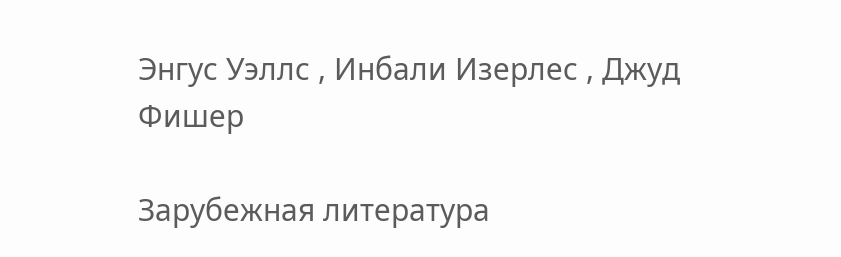Энгус Уэллс , Инбали Изерлес , Джуд Фишер

Зарубежная литература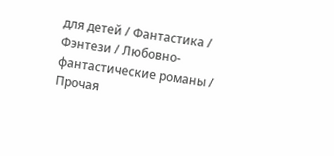для детей / Фантастика / Фэнтези / Любовно-фантастические романы / Прочая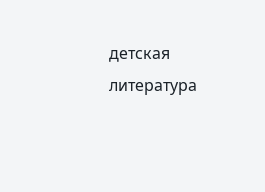детская литература